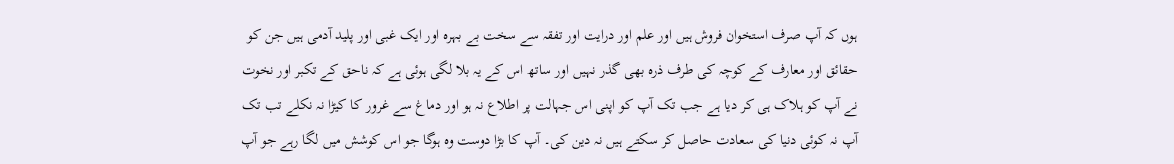ہوں کہ آپ صرف استخوان فروش ہیں اور علم اور درایت اور تفقہ سے سخت بے بہرہ اور ایک غبی اور پلید آدمی ہیں جن کو حقائق اور معارف کے کوچہ کی طرف ذرہ بھی گذر نہیں اور ساتھ اس کے یہ بلا لگی ہوئی ہے کہ ناحق کے تکبر اور نخوت نے آپ کو ہلاک ہی کر دیا ہے جب تک آپ کو اپنی اس جہالت پر اطلاع نہ ہو اور دماغ سے غرور کا کیڑا نہ نکلے تب تک آپ نہ کوئی دنیا کی سعادت حاصل کر سکتے ہیں نہ دین کی۔ آپ کا بڑا دوست وہ ہوگا جو اس کوشش میں لگا رہے جو آپ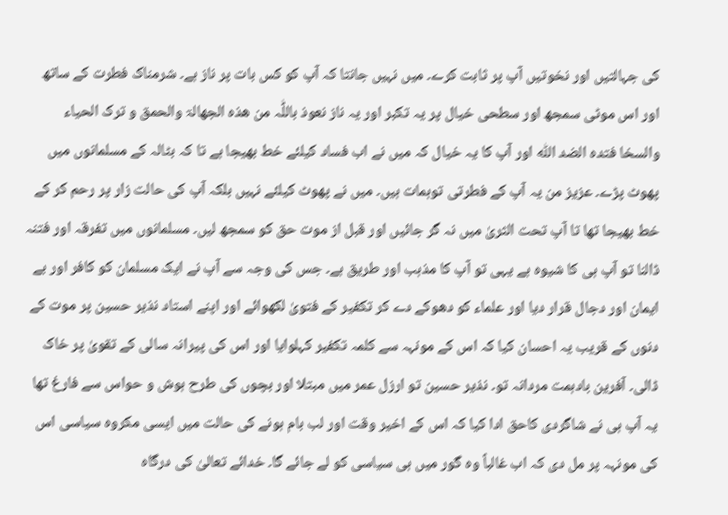کی جہالتیں اور نخوتیں آپ پر ثابت کرے۔ میں نہیں جانتا کہ آپ کو کس بات پر ناز ہے۔ شرمناک فطرت کے ساتھ اور اس موٹی سمجھ اور سطحی خیال پر یہ تکبر اور یہ ناز نعوذ باللّٰہ من ھذہ الجھالۃ والحمق و ترک الحیاء والسخا فتدہ الضد اللّٰہ اور آپ کا یہ خیال کہ میں نے اب فساد کیلئے خط بھیجا ہے تا کہ بٹالہ کے مسلمانوں میں پھوٹ پڑے۔ عزیز من یہ آپ کے فطرتی توہمات ہیں۔ میں نے پھوٹ کیلئے نہیں بلکہ آپ کی حالت زار پر رحم کر کے خط بھیجا تھا تا آپ تحت الثریٰ میں نہ گر جائیں اور قبل از موت حق کو سمجھ لیں۔ مسلمانوں میں تفرقہ اور فتنہ ڈالنا تو آپ ہی کا شیوہ ہے یہی تو آپ کا مذہب اور طریق ہے۔ جس کی وجہ سے آپ نے ایک مسلمان کو کافر اور بے ایمان اور دجال قرار دیا اور علماء کو دھوکے دے کر تکفیر کے فتویٰ لکھوائے اور اپنے استاد نذیر حسین پر موت کے دنوں کے قریب یہ احسان کیا کہ اس کے مونہہ سے کلمہ تکفیر کہلوایا اور اس کی پیرانہ سالی کے تقویٰ پر خاک ڈالی۔ آفرین بادہمت مردانہ تو۔ نذیر حسین تو ارزل عمر میں مبتلا اور بچوں کی طرح ہوش و حواس سے فارغ تھا یہ آپ ہی نے شاگردی کاحق ادا کیا کہ اس کے اخیر وقت اور لب بام ہونے کی حالت میں ایسی مکروہ سیاسی اس کی مونہہ پر مل دی کہ اب غالباً وہ گور میں ہی سیاسی کو لے جائے گا۔ خدائے تعالیٰ کی درگاہ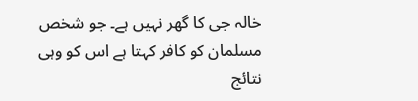خالہ جی کا گھر نہیں ہے۔ جو شخص مسلمان کو کافر کہتا ہے اس کو وہی نتائج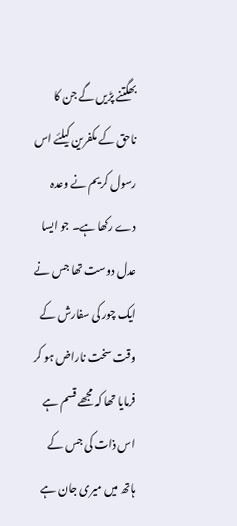بھگتنے پڑیں گے جن کا ناحق کے مکفرین کیلئے اس رسول کریم نے وعدہ دے رکھا ہے۔ جو ایسا عدل دوست تھا جس نے ایک چور کی سفارش کے وقت سخت ناراض ہو کر فرمایا تھا کہ مجھے قسم ہے اس ذات کی جس کے ہاتھ میں میری جان ہے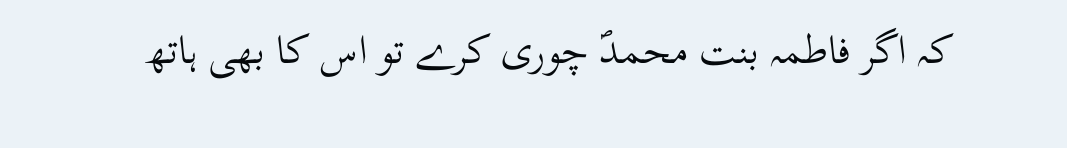کہ اگر فاطمہ بنت محمدؐ چوری کرے تو اس کا بھی ہاتھ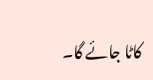کاٹا جائے گا۔